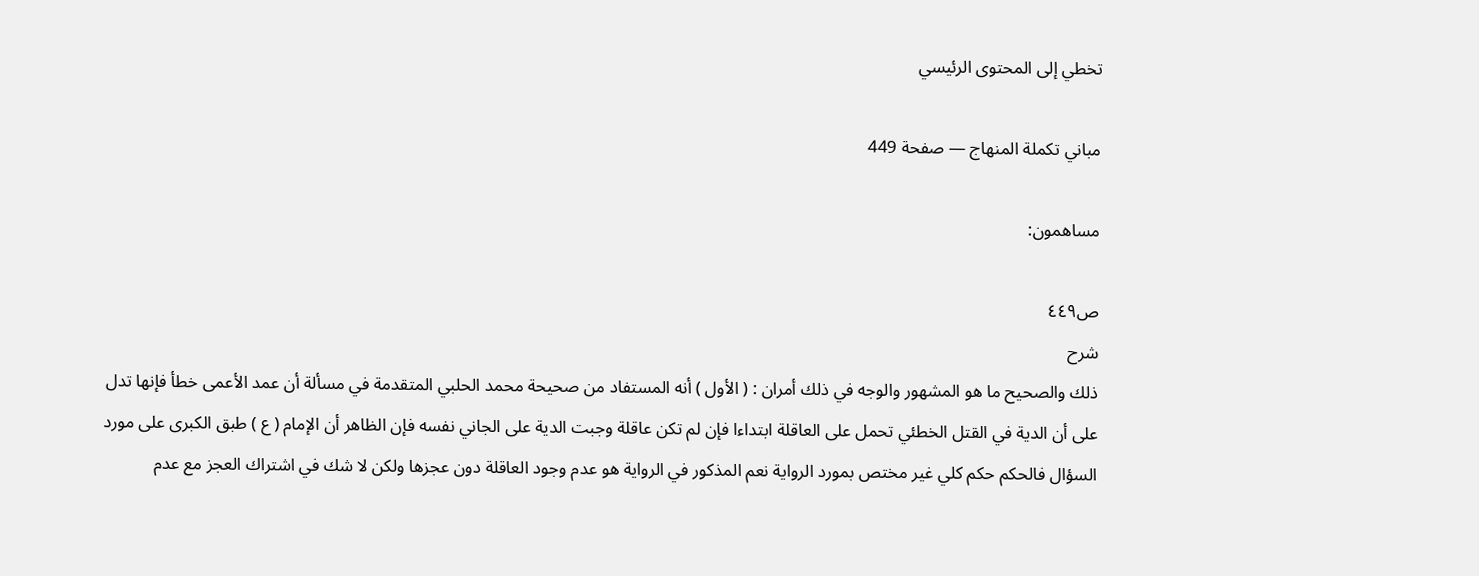تخطي إلى المحتوى الرئيسي

مباني تكملة المنهاج — صفحة 449

مساهمون:

ص٤٤٩
شرح
ذلك والصحيح ما هو المشهور والوجه في ذلك أمران : ( الأول ) أنه المستفاد من صحيحة محمد الحلبي المتقدمة في مسألة أن عمد الأعمى خطأ فإنها تدل على أن الدية في القتل الخطئي تحمل على العاقلة ابتداءا فإن لم تكن عاقلة وجبت الدية على الجاني نفسه فإن الظاهر أن الإمام ( ع ) طبق الكبرى على مورد السؤال فالحكم حكم كلي غير مختص بمورد الرواية نعم المذكور في الرواية هو عدم وجود العاقلة دون عجزها ولكن لا شك في اشتراك العجز مع عدم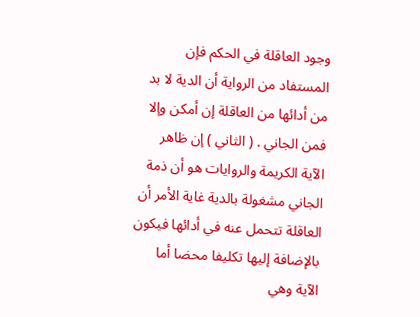وجود العاقلة في الحكم فإن المستفاد من الرواية أن الدية لا بد من أدائها من العاقلة إن أمكن وإلا فمن الجاني . ( الثاني ) إن ظاهر الآية الكريمة والروايات هو أن ذمة الجاني مشغولة بالدية غاية الأمر أن العاقلة تتحمل عنه في أدائها فيكون بالإضافة إليها تكليفا محضا أما الآية وهي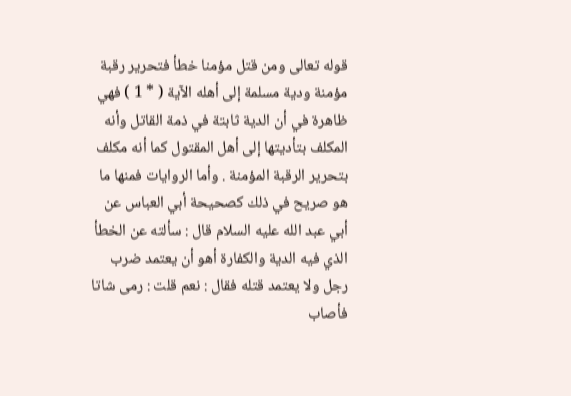قوله تعالى ومن قتل مؤمنا خطأ فتحرير رقبة مؤمنة ودية مسلمة إلى أهله الآية ( * 1 ) فهي ظاهرة في أن الدية ثابتة في ذمة القاتل وأنه المكلف بتأديتها إلى أهل المقتول كما أنه مكلف بتحرير الرقبة المؤمنة . وأما الروايات فمنها ما هو صريح في ذلك كصحيحة أبي العباس عن أبي عبد الله عليه السلام قال : سألته عن الخطأ الذي فيه الدية والكفارة أهو أن يعتمد ضرب رجل ولا يعتمد قتله فقال : نعم قلت : رمى شاتا فأصاب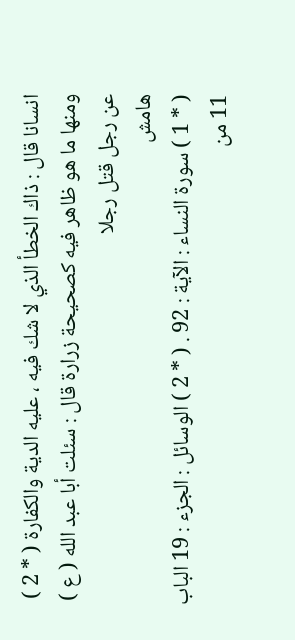انسانا قال : ذاك الخطأ الذي لا شك فيه ، عليه الدية والكفارة ( * 2 ) ومنها ما هو ظاهر فيه كصحيحة زرارة قال : سئلت أبا عبد الله ( ع ) عن رجل قتل رجلا
هامش
( * 1 ) سورة النساء : الآية : 92 . ( * 2 ) الوسائل : الجزء : 19 الباب 11 من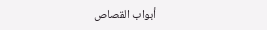أبواب القصاص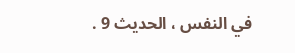في النفس ، الحديث 9 .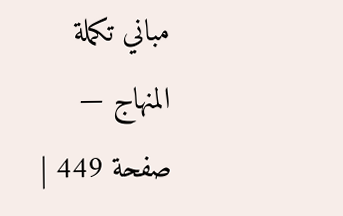مباني تكملة المنهاج — صفحة 449 |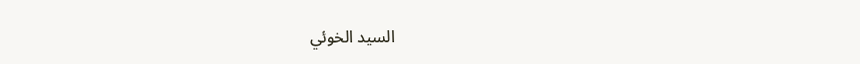السيد الخوئي